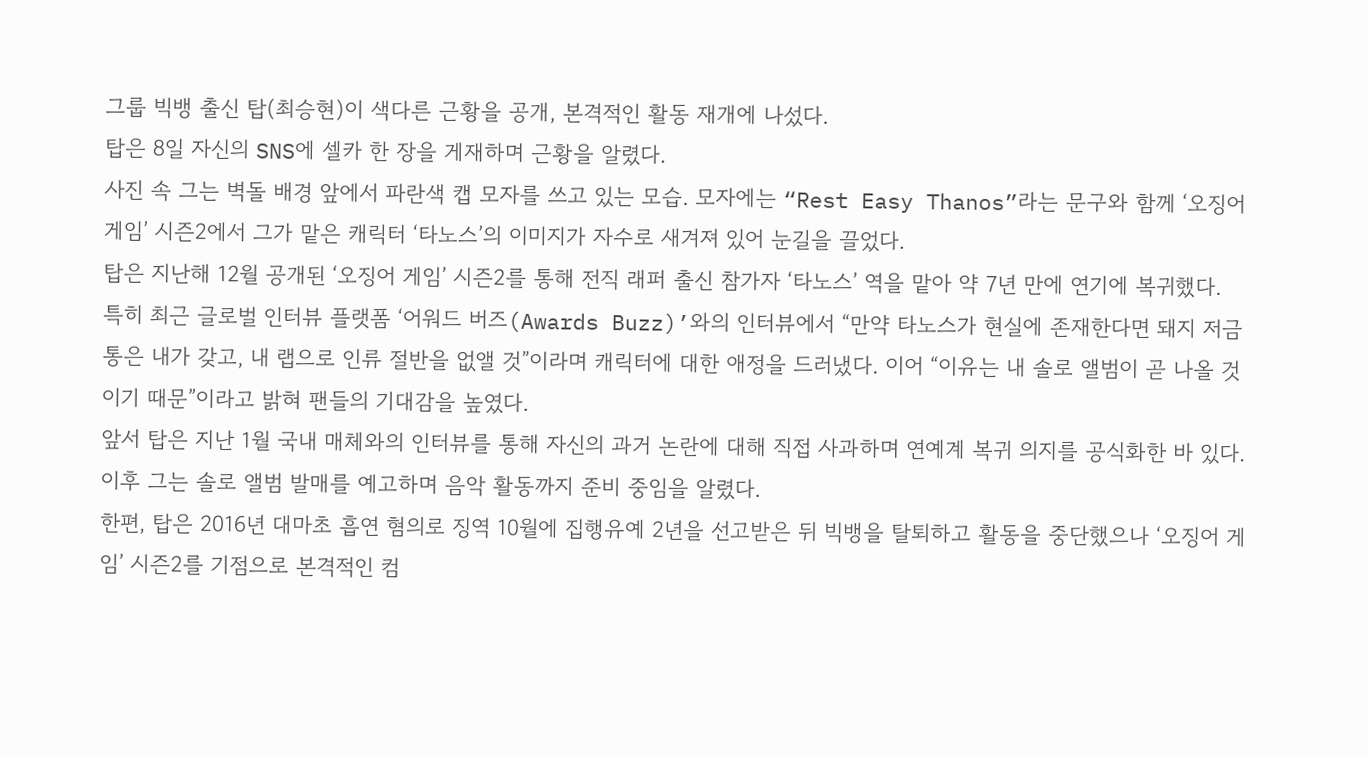그룹 빅뱅 출신 탑(최승현)이 색다른 근황을 공개, 본격적인 활동 재개에 나섰다.
탑은 8일 자신의 SNS에 셀카 한 장을 게재하며 근황을 알렸다.
사진 속 그는 벽돌 배경 앞에서 파란색 캡 모자를 쓰고 있는 모습. 모자에는 “Rest Easy Thanos”라는 문구와 함께 ‘오징어 게임’ 시즌2에서 그가 맡은 캐릭터 ‘타노스’의 이미지가 자수로 새겨져 있어 눈길을 끌었다.
탑은 지난해 12월 공개된 ‘오징어 게임’ 시즌2를 통해 전직 래퍼 출신 참가자 ‘타노스’ 역을 맡아 약 7년 만에 연기에 복귀했다.
특히 최근 글로벌 인터뷰 플랫폼 ‘어워드 버즈(Awards Buzz)’와의 인터뷰에서 “만약 타노스가 현실에 존재한다면 돼지 저금통은 내가 갖고, 내 랩으로 인류 절반을 없앨 것”이라며 캐릭터에 대한 애정을 드러냈다. 이어 “이유는 내 솔로 앨범이 곧 나올 것이기 때문”이라고 밝혀 팬들의 기대감을 높였다.
앞서 탑은 지난 1월 국내 매체와의 인터뷰를 통해 자신의 과거 논란에 대해 직접 사과하며 연예계 복귀 의지를 공식화한 바 있다. 이후 그는 솔로 앨범 발매를 예고하며 음악 활동까지 준비 중임을 알렸다.
한편, 탑은 2016년 대마초 흡연 혐의로 징역 10월에 집행유예 2년을 선고받은 뒤 빅뱅을 탈퇴하고 활동을 중단했으나 ‘오징어 게임’ 시즌2를 기점으로 본격적인 컴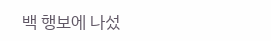백 행보에 나섰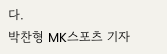다.
박찬형 MK스포츠 기자